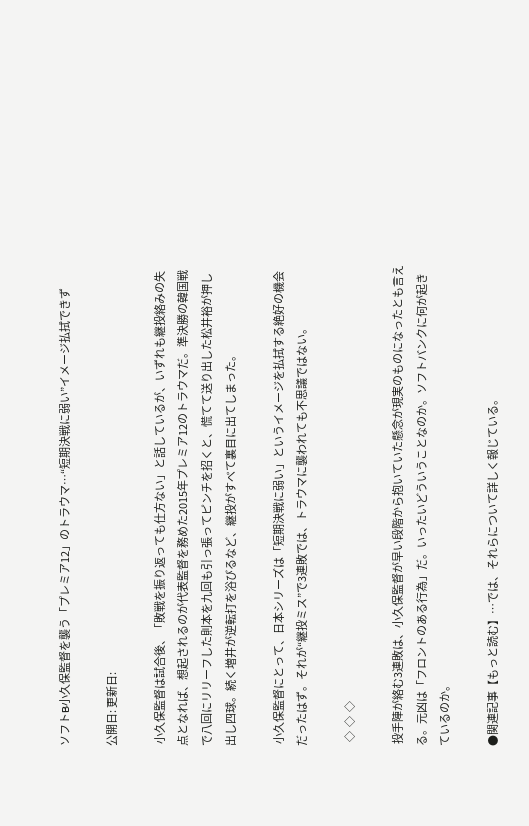ソフトB小久保監督を襲う「プレミア12」のトラウマ…“短期決戦に弱い”イメージ払拭できず

公開日: 更新日:

 小久保監督は試合後、「敗戦を振り返っても仕方ない」と話しているが、いずれも継投絡みの失点となれば、想起されるのが代表監督を務めた2015年プレミア12のトラウマだ。準決勝の韓国戦で八回にリリーフした則本を九回も引っ張ってピンチを招くと、慌てて送り出した松井裕が押し出し四球。続く増井が逆転打を浴びるなど、継投がすべて裏目に出てしまった。

 小久保監督にとって、日本シリーズは「短期決戦に弱い」というイメージを払拭する絶好の機会だったはず。それが“継投ミス”で3連敗では、トラウマに襲われても不思議ではない。

  ◇  ◇  ◇

 投手陣が絡む3連敗は、小久保監督が早い段階から抱いていた懸念が現実のものになったとも言える。元凶は「フロントのある行為」だ。いったいどういうことなのか。ソフトバンクに何が起きているのか。

●関連記事【もっと読む】…では、それらについて詳しく報じている。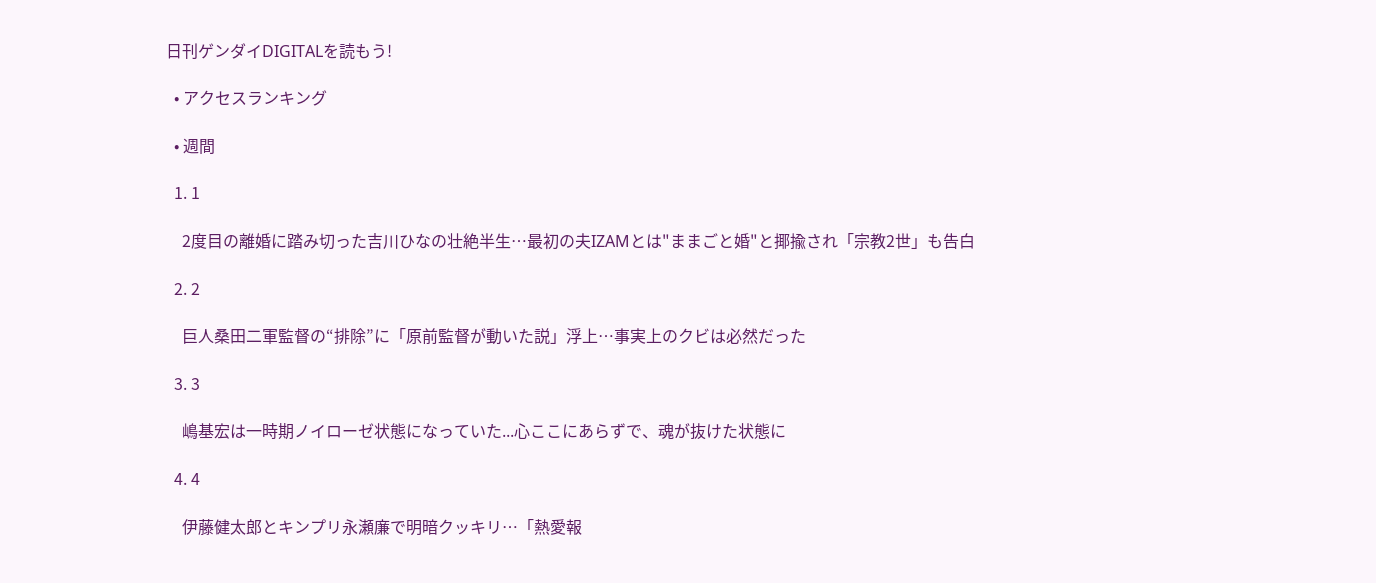日刊ゲンダイDIGITALを読もう!

  • アクセスランキング

  • 週間

  1. 1

    2度目の離婚に踏み切った吉川ひなの壮絶半生…最初の夫IZAMとは"ままごと婚"と揶揄され「宗教2世」も告白

  2. 2

    巨人桑田二軍監督の“排除”に「原前監督が動いた説」浮上…事実上のクビは必然だった

  3. 3

    嶋基宏は一時期ノイローゼ状態になっていた...心ここにあらずで、魂が抜けた状態に

  4. 4

    伊藤健太郎とキンプリ永瀬廉で明暗クッキリ…「熱愛報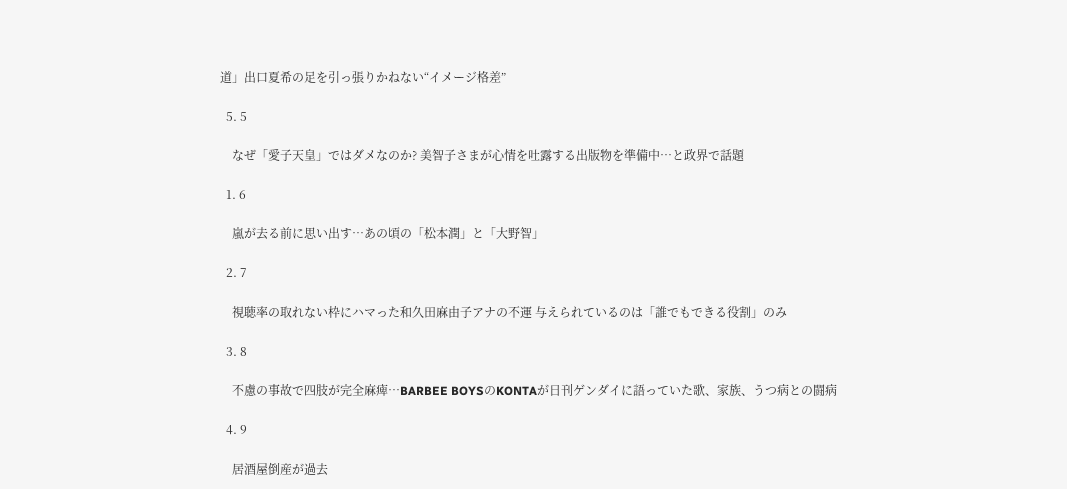道」出口夏希の足を引っ張りかねない“イメージ格差”

  5. 5

    なぜ「愛子天皇」ではダメなのか? 美智子さまが心情を吐露する出版物を準備中…と政界で話題

  1. 6

    嵐が去る前に思い出す…あの頃の「松本潤」と「大野智」

  2. 7

    視聴率の取れない枠にハマった和久田麻由子アナの不運 与えられているのは「誰でもできる役割」のみ

  3. 8

    不慮の事故で四肢が完全麻痺…BARBEE BOYSのKONTAが日刊ゲンダイに語っていた歌、家族、うつ病との闘病

  4. 9

    居酒屋倒産が過去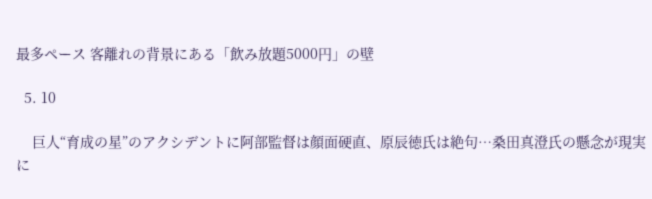最多ペース 客離れの背景にある「飲み放題5000円」の壁

  5. 10

    巨人“育成の星”のアクシデントに阿部監督は顔面硬直、原辰徳氏は絶句…桑田真澄氏の懸念が現実に